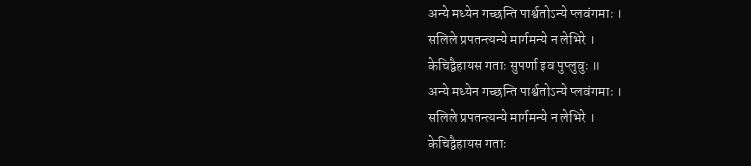अन्ये मध्येन गच्छन्ति पार्श्वतोऽन्ये प्लवंगमाः ।
सलिले प्रपतन्त्यन्ये मार्गमन्ये न लेभिरे ।
केचिद्वैहायस गताः सुपर्णा इव पुप्लुवुः ॥
अन्ये मध्येन गच्छन्ति पार्श्वतोऽन्ये प्लवंगमाः ।
सलिले प्रपतन्त्यन्ये मार्गमन्ये न लेभिरे ।
केचिद्वैहायस गताः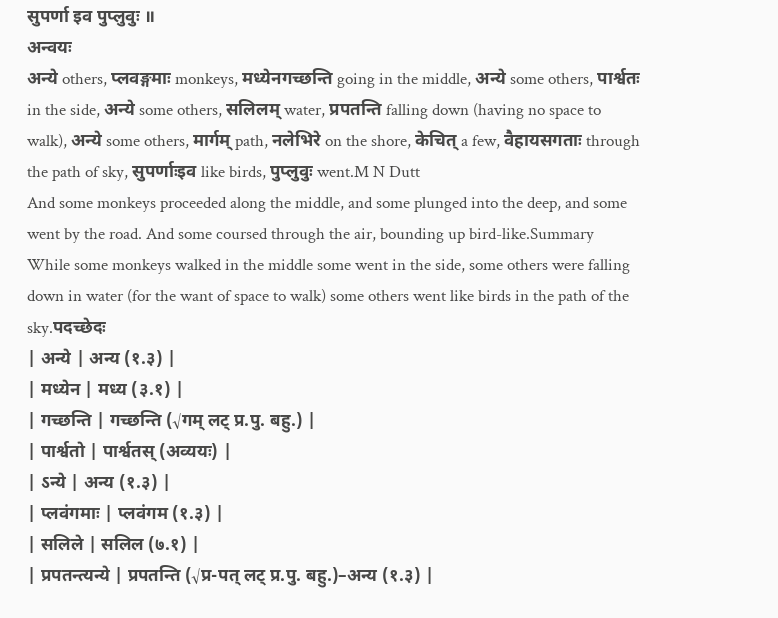सुपर्णा इव पुप्लुवुः ॥
अन्वयः
अन्ये others, प्लवङ्गमाः monkeys, मध्येनगच्छन्ति going in the middle, अन्ये some others, पार्श्वतः in the side, अन्ये some others, सलिलम् water, प्रपतन्ति falling down (having no space to walk), अन्ये some others, मार्गम् path, नलेभिरे on the shore, केचित् a few, वैहायसगताः through the path of sky, सुपर्णाःइव like birds, पुप्लुवुः went.M N Dutt
And some monkeys proceeded along the middle, and some plunged into the deep, and some went by the road. And some coursed through the air, bounding up bird-like.Summary
While some monkeys walked in the middle some went in the side, some others were falling down in water (for the want of space to walk) some others went like birds in the path of the sky.पदच्छेदः
| अन्ये | अन्य (१.३) |
| मध्येन | मध्य (३.१) |
| गच्छन्ति | गच्छन्ति (√गम् लट् प्र.पु. बहु.) |
| पार्श्वतो | पार्श्वतस् (अव्ययः) |
| ऽन्ये | अन्य (१.३) |
| प्लवंगमाः | प्लवंगम (१.३) |
| सलिले | सलिल (७.१) |
| प्रपतन्त्यन्ये | प्रपतन्ति (√प्र-पत् लट् प्र.पु. बहु.)–अन्य (१.३) |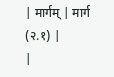| मार्गम् | मार्ग (२.१) |
|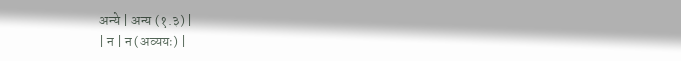अन्ये | अन्य (१.३) |
| न | न (अव्ययः) |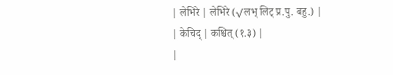| लेभिरे | लेभिरे (√लभ् लिट् प्र.पु. बहु.) |
| केचिद् | कश्चित् (१.३) |
|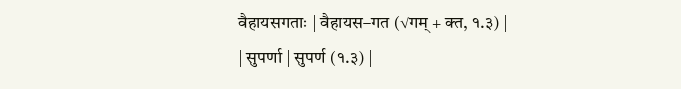वैहायसगताः | वैहायस–गत (√गम् + क्त, १.३) |
| सुपर्णा | सुपर्ण (१.३) |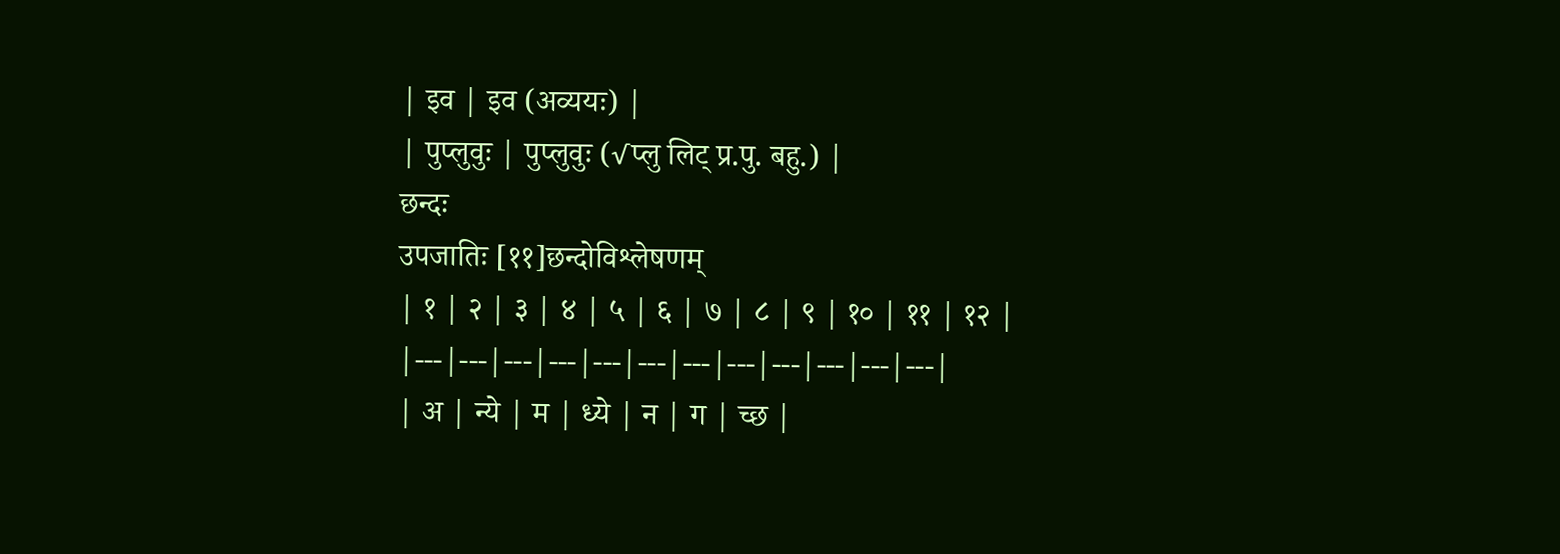| इव | इव (अव्ययः) |
| पुप्लुवुः | पुप्लुवुः (√प्लु लिट् प्र.पु. बहु.) |
छन्दः
उपजातिः [११]छन्दोविश्लेषणम्
| १ | २ | ३ | ४ | ५ | ६ | ७ | ८ | ९ | १० | ११ | १२ |
|---|---|---|---|---|---|---|---|---|---|---|---|
| अ | न्ये | म | ध्ये | न | ग | च्छ |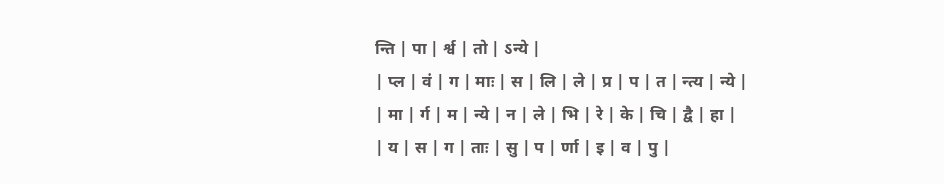न्ति | पा | र्श्व | तो | ऽन्ये |
| प्ल | वं | ग | माः | स | लि | ले | प्र | प | त | न्त्य | न्ये |
| मा | र्ग | म | न्ये | न | ले | भि | रे | के | चि | द्वै | हा |
| य | स | ग | ताः | सु | प | र्णा | इ | व | पु |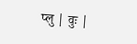प्लु | वुः |